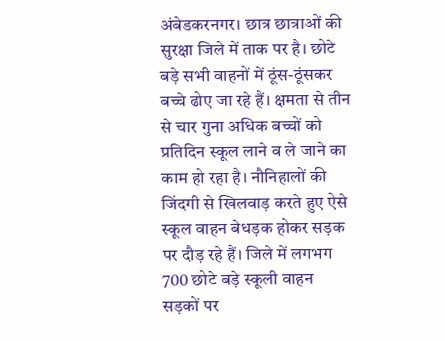अंबेडकरनगर। छात्र छात्राओं की सुरक्षा जिले में ताक पर है। छोटे बड़े सभी वाहनों में ठूंस-ठूंसकर बच्चे ढोए जा रहे हैं। क्षमता से तीन से चार गुना अधिक बच्चों को प्रतिदिन स्कूल लाने व ले जाने का काम हो रहा है। नौनिहालों की जिंदगी से खिलवाड़ करते हुए ऐसे स्कूल वाहन बेधड़क होकर सड़क पर दौड़ रहे हैं। जिले में लगभग 700 छोटे बड़े स्कूली वाहन सड़कों पर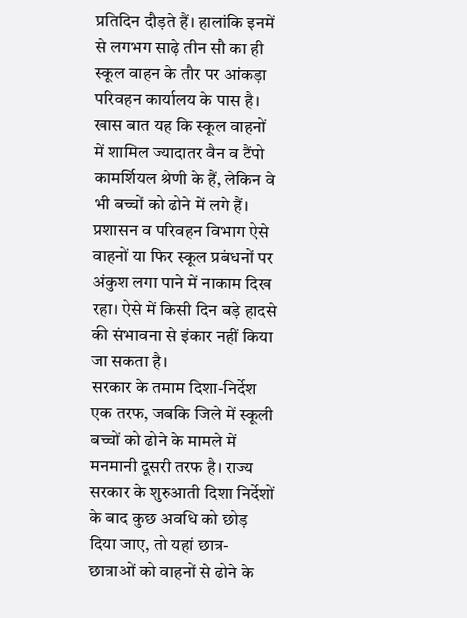प्रतिदिन दौड़ते हैं। हालांकि इनमें से लगभग साढ़े तीन सौ का ही स्कूल वाहन के तौर पर आंकड़ा परिवहन कार्यालय के पास है। खास बात यह कि स्कूल वाहनों में शामिल ज्यादातर वैन व टैंपो कामर्शियल श्रेणी के हैं, लेकिन वे भी बच्चों को ढोने में लगे हैं। प्रशासन व परिवहन विभाग ऐसे वाहनों या फिर स्कूल प्रबंधनों पर अंकुश लगा पाने में नाकाम दिख रहा। ऐसे में किसी दिन बड़े हादसे की संभावना से इंकार नहीं किया जा सकता है।
सरकार के तमाम दिशा-निर्देश एक तरफ, जबकि जिले में स्कूली बच्चों को ढोने के मामले में मनमानी दूसरी तरफ है। राज्य सरकार के शुरुआती दिशा निर्देशों के बाद कुछ अवधि को छोड़ दिया जाए, तो यहां छात्र-छात्राओं को वाहनों से ढोने के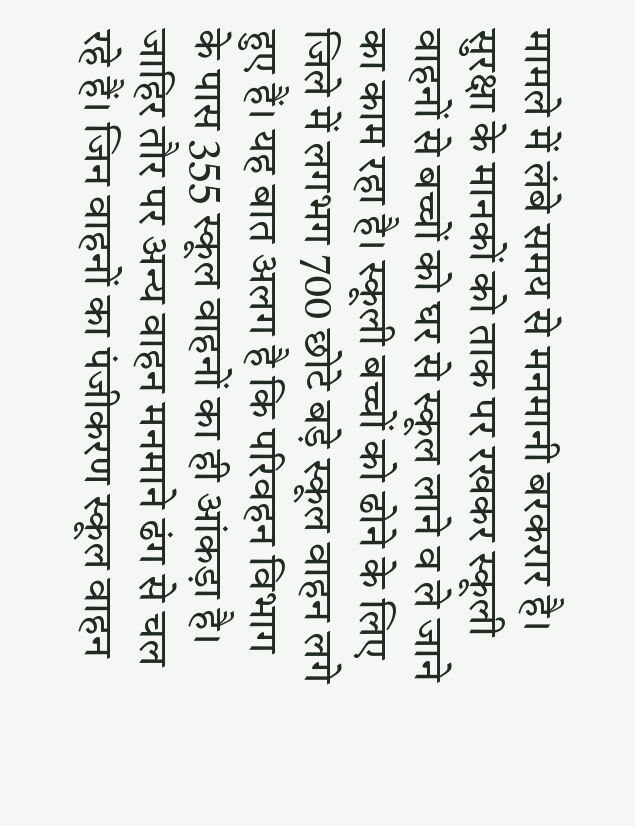मामले में लंबे समय से मनमानी बरकरार है। सुरक्षा के मानकों को ताक पर रखकर स्कूली वाहनों से बच्चों को घर से स्कूल लाने व ले जाने का काम रहा है। स्कूली बच्चों को ढोने के लिए जिले में लगभग 700 छोटे बड़े स्कूल वाहन लगे हुए हैं। यह बात अलग है कि परिवहन विभाग के पास 355 स्कूल वाहनों का ही आंकड़ा है। जाहिर तौर पर अन्य वाहन मनमाने ढंग से चल रहे हैं। जिन वाहनों का पंजीकरण स्कूल वाहन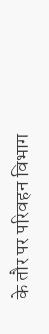के तौर पर परिवहन विभाग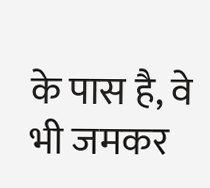के पास है, वे भी जमकर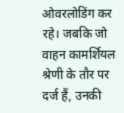ओवरलोडिंग कर रहे। जबकि जो वाहन कामर्शियल श्रेणी के तौर पर दर्ज हैं, उनकी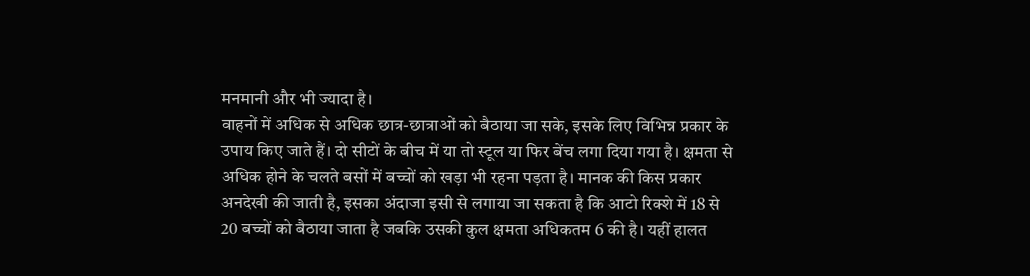मनमानी और भी ज्यादा है।
वाहनों में अधिक से अधिक छात्र-छात्राओं को बैठाया जा सके, इसके लिए विभिन्न प्रकार के उपाय किए जाते हैं। दो सीटों के बीच में या तो स्टूल या फिर बेंच लगा दिया गया है। क्षमता से अधिक होने के चलते बसों में बच्चों को खड़ा भी रहना पड़ता है। मानक की किस प्रकार अनदेखी की जाती है, इसका अंदाजा इसी से लगाया जा सकता है कि आटो रिक्शे में 18 से 20 बच्चों को बैठाया जाता है जबकि उसकी कुल क्षमता अधिकतम 6 की है। यहीं हालत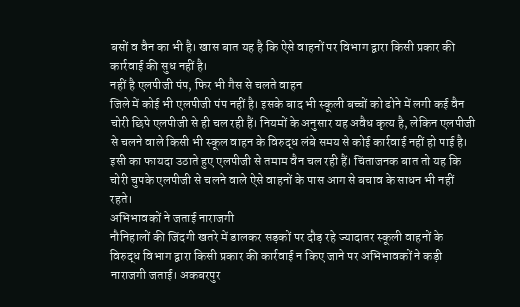बसों व वैन का भी है। खास बात यह है कि ऐसे वाहनों पर विभाग द्वारा किसी प्रकार की कार्रवाई की सुध नहीं है।
नहीं है एलपीजी पंप, फिर भी गैस से चलते वाहन
जिले में कोई भी एलपीजी पंप नहीं है। इसके बाद भी स्कूली बच्चों को ढोने में लगी कई वैन चोरी छिपे एलपीजी से ही चल रही हैं। नियमों के अनुसार यह अवैध कृत्य है, लेकिन एलपीजी से चलने वाले किसी भी स्कूल वाहन के विरुद्ध लंबे समय से कोई कार्रवाई नहीं हो पाई है। इसी का फायदा उठाते हुए एलपीजी से तमाम वैन चल रही हैं। चिंताजनक बात तो यह कि चोरी चुपके एलपीजी से चलने वाले ऐसे वाहनों के पास आग से बचाव के साधन भी नहीं रहते।
अभिभावकों ने जताई नाराजगी
नौनिहालों की जिंदगी खतरे में डालकर सड़कों पर दौड़ रहे ज्यादातर स्कूली वाहनों के विरुद्ध विभाग द्वारा किसी प्रकार की कार्रवाई न किए जाने पर अभिभावकों ने कड़ी नाराजगी जताई। अकबरपुर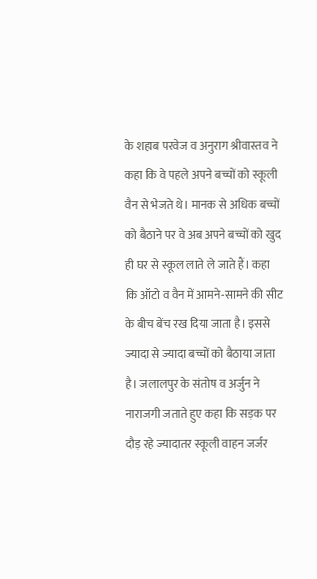के शहाब परवेज व अनुराग श्रीवास्तव ने कहा कि वे पहले अपने बच्चों को स्कूली वैन से भेजते थे। मानक से अधिक बच्चों को बैठाने पर वे अब अपने बच्चों को खुद ही घर से स्कूल लाते ले जाते हैं। कहा कि ऑटो व वैन में आमने-सामने की सीट के बीच बेंच रख दिया जाता है। इससे ज्यादा से ज्यादा बच्चों को बैठाया जाता है। जलालपुर के संतोष व अर्जुन ने नाराजगी जताते हुए कहा कि सड़क पर दौड़ रहे ज्यादातर स्कूली वाहन जर्जर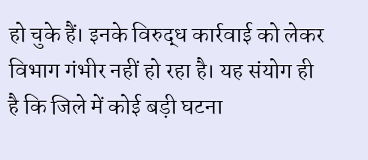हो चुके हैं। इनके विरुद्ध कार्रवाई को लेकर विभाग गंभीर नहीं हो रहा है। यह संयोग ही है कि जिले में कोई बड़ी घटना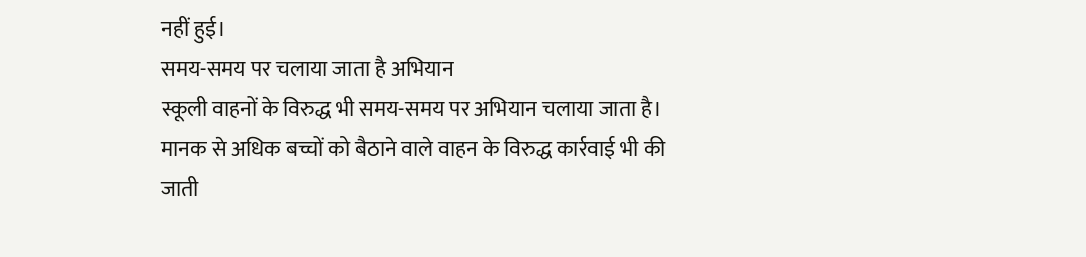नहीं हुई।
समय-समय पर चलाया जाता है अभियान
स्कूली वाहनों के विरुद्ध भी समय-समय पर अभियान चलाया जाता है। मानक से अधिक बच्चों को बैठाने वाले वाहन के विरुद्ध कार्रवाई भी की जाती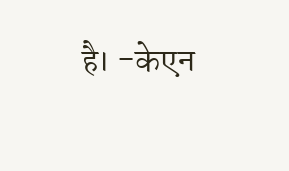है। -केएन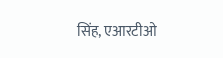सिंह, एआरटीओ